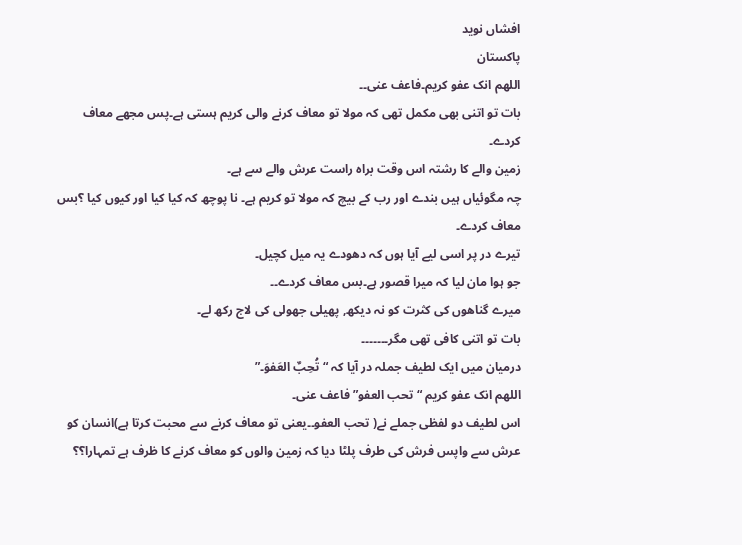افشاں نوید
پاکستان
اللھم انک عفو کریم۔فاعف عنی۔۔
بات تو اتنی بھی مکمل تھی کہ مولا تو معاف کرنے والی کریم ہستی ہے۔پس مجھے معاف کردے۔
زمین والے کا رشتہ اس وقت براہ راست عرش والے سے ہے۔
چہ مگوئیاں ہیں بندے اور رب کے بیچ کہ مولا تو کریم ہے۔ نا پوچھ کہ کیا کیا اور کیوں کیا ؟بس معاف کردے۔
تیرے در پر اسی لیے آیا ہوں کہ دھودے یہ میل کچیل۔
جو ہوا مان لیا کہ میرا قصور ہے۔بس معاف کردے۔۔
میرے گناھوں کی کثرت کو نہ دیکھ, پھیلی جھولی کی لاج رکھ لے۔
بات تو اتنی کافی تھی مگر۔۔۔۔۔۔۔
درمیان میں ایک لطیف جملہ در آیا کہ “تُحِبٌ العَفوَ۔”
اللھم انک عفو کریم “تحب العفو” فاعف عنی۔
اس لطیف دو لفظی جملے نے( تحب العفو۔۔یعنی تو معاف کرنے سے محبت کرتا ہے)انسان کو عرش سے واپس فرش کی طرف پلٹا دیا کہ زمین والوں کو معاف کرنے کا ظرف ہے تمہارا؟؟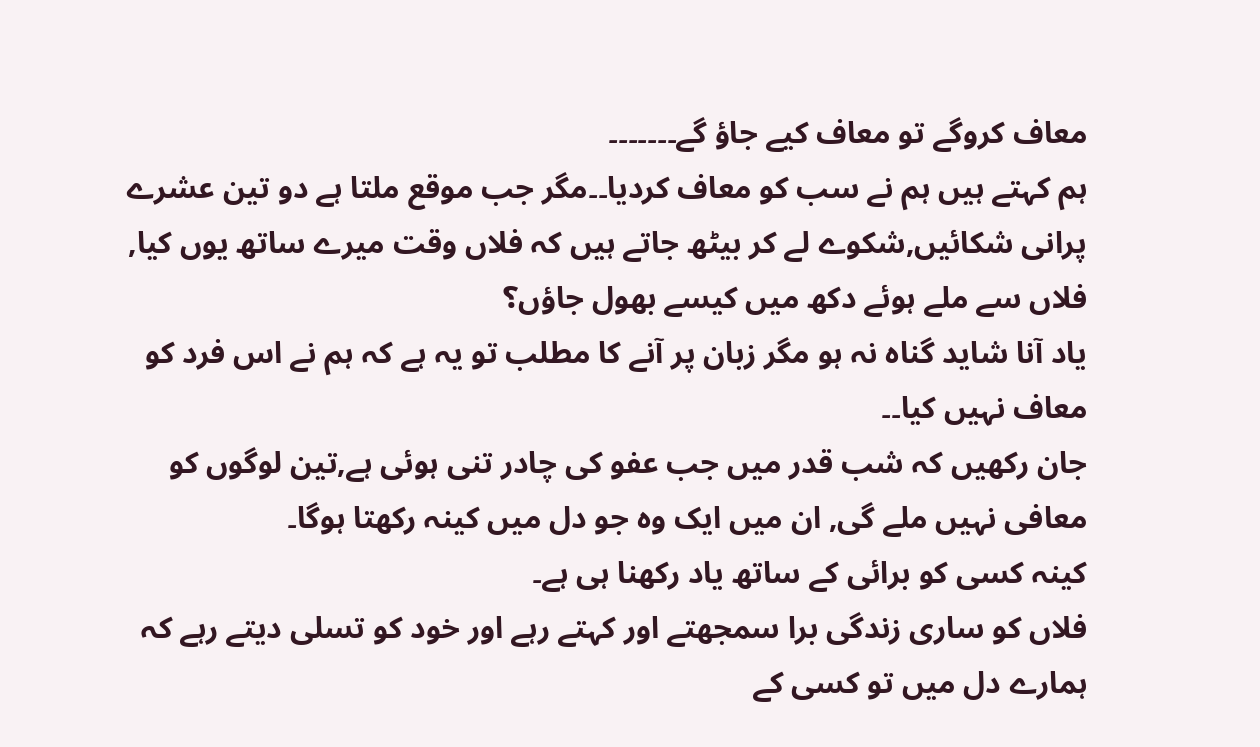معاف کروگے تو معاف کیے جاؤ گے۔۔۔۔۔۔۔
ہم کہتے ہیں ہم نے سب کو معاف کردیا۔۔مگر جب موقع ملتا ہے دو تین عشرے پرانی شکائیں,شکوے لے کر بیٹھ جاتے ہیں کہ فلاں وقت میرے ساتھ یوں کیا, فلاں سے ملے ہوئے دکھ میں کیسے بھول جاؤں؟
یاد آنا شاید گناہ نہ ہو مگر زبان پر آنے کا مطلب تو یہ ہے کہ ہم نے اس فرد کو معاف نہیں کیا۔۔
جان رکھیں کہ شب قدر میں جب عفو کی چادر تنی ہوئی ہے,تین لوگوں کو معافی نہیں ملے گی, ان میں ایک وہ جو دل میں کینہ رکھتا ہوگا۔
کینہ کسی کو برائی کے ساتھ یاد رکھنا ہی ہے۔
فلاں کو ساری زندگی برا سمجھتے اور کہتے رہے اور خود کو تسلی دیتے رہے کہ ہمارے دل میں تو کسی کے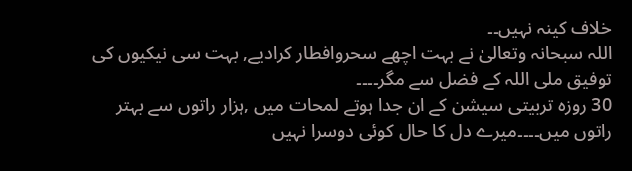خلاف کینہ نہیں۔۔
اللہ سبحانہ وتعالیٰ نے بہت اچھے سحروافطار کرادیے, بہت سی نیکیوں کی توفیق ملی اللہ کے فضل سے مگر۔۔۔۔
30 روزہ تربیتی سیشن کے ان جدا ہوتے لمحات میں ,ہزار راتوں سے بہتر راتوں میں۔۔۔۔میرے دل کا حال کوئی دوسرا نہیں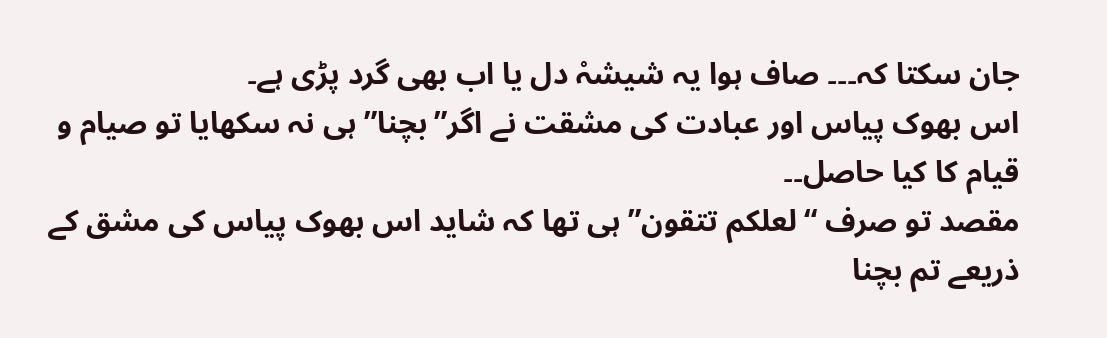جان سکتا کہ۔۔۔ صاف ہوا یہ شیشہْ دل یا اب بھی گرد پڑی ہے۔
اس بھوک پیاس اور عبادت کی مشقت نے اگر”بچنا” ہی نہ سکھایا تو صیام و قیام کا کیا حاصل۔۔
مقصد تو صرف “لعلکم تتقون” ہی تھا کہ شاید اس بھوک پیاس کی مشق کے ذریعے تم بچنا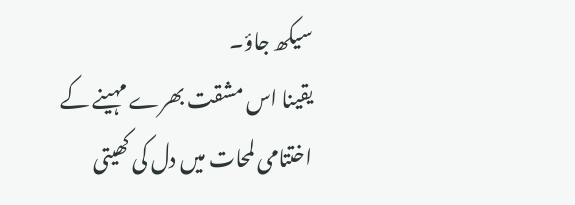سیکھ جاؤ۔
یقینا اس مشقت بھرے مہینے کے اختتامی لمحات میں دل کی کھیتی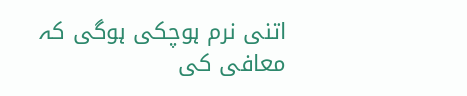اتنی نرم ہوچکی ہوگی کہ معافی کی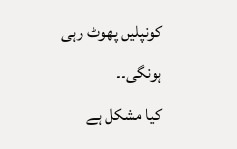کونپلیں پھوٹ رہی ہونگی۔۔
کیا مشکل ہے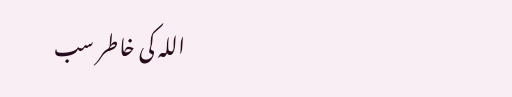اللہ کی خاطر سب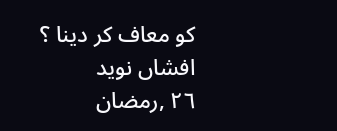کو معاف کر دینا ؟
افشاں نوید
٢٦ ,رمضان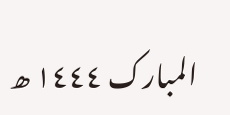المبارک ١٤٤٤ ھ